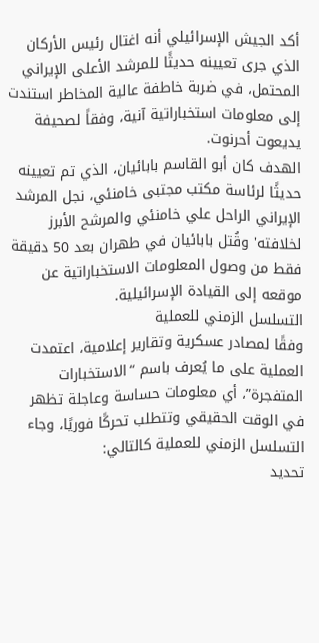أكد الجيش الإسرائيلي أنه اغتال رئيس الأركان الذي جرى تعيينه حديثًا للمرشد الأعلى الإيراني المحتمل، في ضربة خاطفة عالية المخاطر استندت إلى معلومات استخباراتية آنية، وفقاً لصحيفة يديعوت أحرنوت.
الهدف كان أبو القاسم بابائيان، الذي تم تعيينه حديثًا لرئاسة مكتب مجتبى خامنئي، نجل المرشد الإيراني الراحل علي خامنئي والمرشح الأبرز لخلافته' وقُتل بابائيان في طهران بعد 50 دقيقة فقط من وصول المعلومات الاستخباراتية عن موقعه إلى القيادة الإسرائيلية.
التسلسل الزمني للعملية
وفقًا لمصادر عسكرية وتقارير إعلامية، اعتمدت العملية على ما يُعرف باسم “الاستخبارات المتفجرة”، أي معلومات حساسة وعاجلة تظهر في الوقت الحقيقي وتتطلب تحركًا فوريًا، وجاء التسلسل الزمني للعملية كالتالي:
تحديد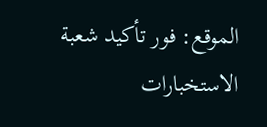الموقع: فور تأكيد شعبة الاستخبارات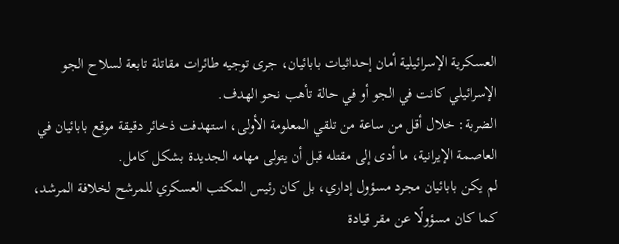العسكرية الإسرائيلية أمان إحداثيات بابائيان، جرى توجيه طائرات مقاتلة تابعة لسلاح الجو الإسرائيلي كانت في الجو أو في حالة تأهب نحو الهدف.
الضربة: خلال أقل من ساعة من تلقي المعلومة الأولى، استهدفت ذخائر دقيقة موقع بابائيان في العاصمة الإيرانية، ما أدى إلى مقتله قبل أن يتولى مهامه الجديدة بشكل كامل.
لم يكن بابائيان مجرد مسؤول إداري، بل كان رئيس المكتب العسكري للمرشح لخلافة المرشد، كما كان مسؤولًا عن مقر قيادة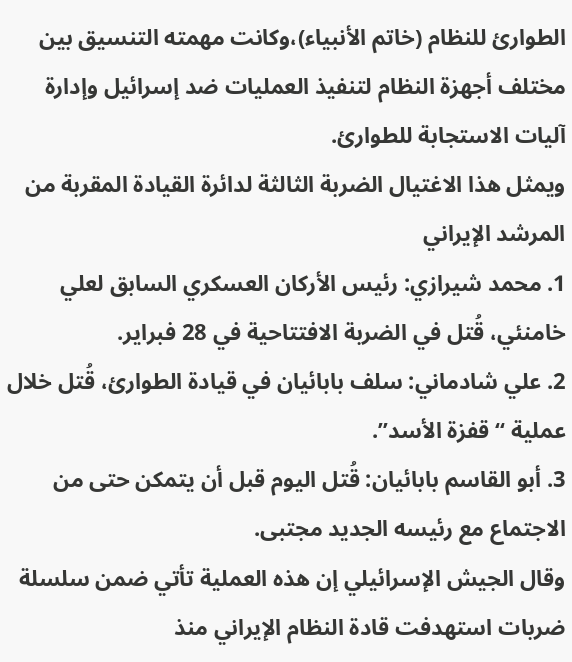الطوارئ للنظام (خاتم الأنبياء)،وكانت مهمته التنسيق بين مختلف أجهزة النظام لتنفيذ العمليات ضد إسرائيل وإدارة آليات الاستجابة للطوارئ.
ويمثل هذا الاغتيال الضربة الثالثة لدائرة القيادة المقربة من المرشد الإيراني
1. محمد شيرازي: رئيس الأركان العسكري السابق لعلي خامنئي، قُتل في الضربة الافتتاحية في 28 فبراير.
2. علي شادماني: سلف بابائيان في قيادة الطوارئ، قُتل خلال عملية “قفزة الأسد”.
3. أبو القاسم بابائيان: قُتل اليوم قبل أن يتمكن حتى من الاجتماع مع رئيسه الجديد مجتبى.
وقال الجيش الإسرائيلي إن هذه العملية تأتي ضمن سلسلة ضربات استهدفت قادة النظام الإيراني منذ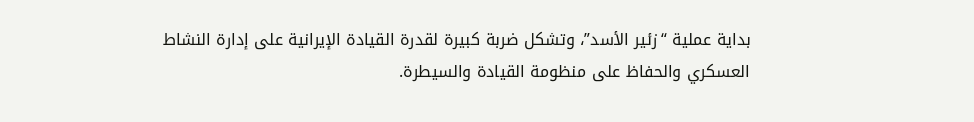بداية عملية “زئير الأسد”، وتشكل ضربة كبيرة لقدرة القيادة الإيرانية على إدارة النشاط العسكري والحفاظ على منظومة القيادة والسيطرة.